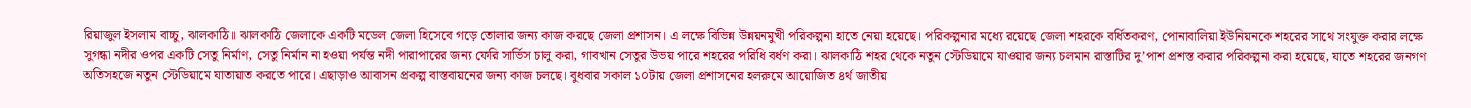রিয়াজুল ইসলাম বাচ্চু, ঝালকাঠি॥ ঝালকাঠি জেলাকে একটি মডেল জেলা হিসেবে গড়ে তোলার জন্য কাজ করছে জেলা প্রশাসন। এ লক্ষে বিভিন্ন উন্নয়নমুখী পরিকল্পনা হাতে নেয়া হয়েছে। পরিকল্পনার মধ্যে রয়েছে জেলা শহরকে বর্ধিতকরণ, পোনাবালিয়া ইউনিয়নকে শহরের সাথে সংযুক্ত করার লক্ষে সুগন্ধা নদীর ওপর একটি সেতু নির্মাণ, সেতু নির্মান না হওয়া পর্যন্ত নদী পারাপারের জন্য ফেরি সার্ভিস চালু করা, গাবখান সেতুর উভয় পারে শহরের পরিধি বর্ধণ করা। ঝালকাঠি শহর থেকে নতুন স্টেডিয়ামে যাওয়ার জন্য চলমান রাস্তাটির দু’পাশ প্রশস্ত করার পরিকল্পনা করা হয়েছে, যাতে শহরের জনগণ অতিসহজে নতুন স্টেডিয়ামে যাতায়াত করতে পারে। এছাড়াও আবাসন প্রকল্প বাস্তবায়নের জন্য কাজ চলছে। বুধবার সকাল ১০টায় জেলা প্রশাসনের হলরুমে আয়োজিত ৪র্থ জাতীয়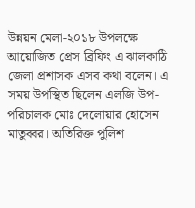উন্নয়ন মেলা-২০১৮ উপলক্ষে আয়োজিত প্রেস ব্রিফিং এ ঝালকাঠি জেলা প্রশাসক এসব কথা বলেন। এ সময় উপস্থিত ছিলেন এলজি উপ-পরিচালক মোঃ দেলোয়ার হোসেন মাতুব্বর। অতিরিক্ত পুলিশ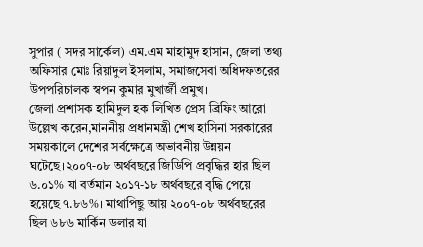সুপার ( সদর সার্কেল) এম.এম মাহামুদ হাসান, জেলা তথ্য অফিসার মোঃ রিয়াদুল ইসলাম, সমাজসেবা অধিদফতরের উপপরিচালক স্বপন কুমার মুখার্জী প্রমুখ।
জেলা প্রশাসক হামিদুল হক লিখিত প্রেস ব্রিফিং আরো উল্লেখ করেন,মাননীয় প্রধানমন্ত্রী শেখ হাসিনা সরকারের সময়কালে দেশের সর্বক্ষেত্রে অভাবনীয় উন্নয়ন ঘটেছে।২০০৭-০৮ অর্থবছরে জিডিপি প্রবৃদ্ধির হার ছিল ৬.০১% যা বর্তমান ২০১৭-১৮ অর্থবছরে বৃদ্ধি পেয়ে হয়েছে ৭.৮৬%। মাথাপিছু আয় ২০০৭-০৮ অর্থবছরের ছিল ৬৮৬ মার্কিন ডলার যা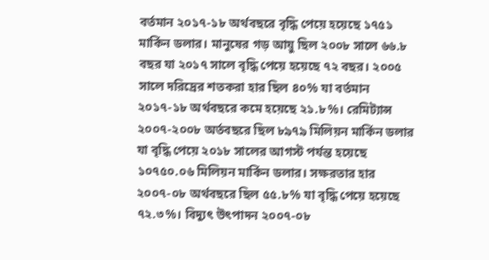বর্তমান ২০১৭-১৮ অর্থবছরে বৃদ্ধি পেয়ে হয়েছে ১৭৫১ মার্কিন ডলার। মানুষের গড় আয়ু ছিল ২০০৮ সালে ৬৬.৮ বছর যা ২০১৭ সালে বৃদ্ধি পেয়ে হয়েছে ৭২ বছর। ২০০৫ সালে দরিদ্রের শতকরা হার ছিল ৪০% যা বর্তমান ২০১৭-১৮ অর্থবছরে কমে হয়েছে ২১.৮%। রেমিট্যান্স ২০০৭-২০০৮ অর্তবছরে ছিল ৮৯৭৯ মিলিয়ন মার্কিন ডলার যা বৃদ্ধি পেয়ে ২০১৮ সালের আগস্ট পর্যন্ত হয়েছে ১০৭৫০.০৬ মিলিয়ন মার্কিন ডলার। সক্ষরতার হার ২০০৭-০৮ অর্থবছরে ছিল ৫৫.৮% যা বৃদ্ধি পেয়ে হয়েছে ৭২.৩%। বিদ্যুৎ উৎপাদন ২০০৭-০৮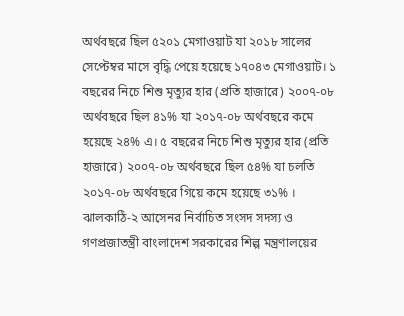অর্থবছরে ছিল ৫২০১ মেগাওয়াট যা ২০১৮ সালের সেপ্টেম্বর মাসে বৃদ্ধি পেয়ে হয়েছে ১৭০৪৩ মেগাওয়াট। ১ বছরের নিচে শিশু মৃত্যুর হার (প্রতি হাজারে) ২০০৭-০৮ অর্থবছরে ছিল ৪১% যা ২০১৭-০৮ অর্থবছরে কমে হয়েছে ২৪% এ। ৫ বছরের নিচে শিশু মৃত্যুর হার (প্রতি হাজারে) ২০০৭-০৮ অর্থবছরে ছিল ৫৪% যা চলতি ২০১৭-০৮ অর্থবছরে গিয়ে কমে হয়েছে ৩১% । ঝালকাঠি-২ আসেনর নির্বাচিত সংসদ সদস্য ও গণপ্রজাতন্ত্রী বাংলাদেশ সরকারের শিল্প মন্ত্রণালয়ের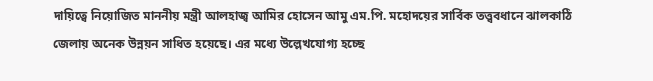দায়িত্বে নিয়োজিত মাননীয় মন্ত্রী আলহাজ্ব আমির হোসেন আমু এম.পি. মহোদয়ের সার্বিক তত্ত্ববধানে ঝালকাঠি জেলায় অনেক উন্নয়ন সাধিত হয়েছে। এর মধ্যে উল্লেখযোগ্য হচ্ছে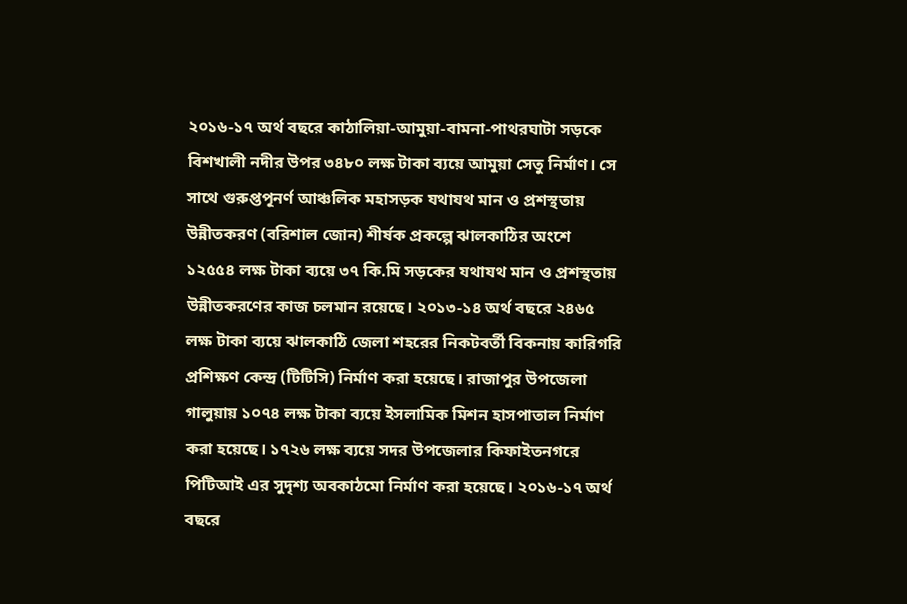২০১৬-১৭ অর্থ বছরে কাঠালিয়া-আমুয়া-বামনা-পাথরঘাটা সড়কে বিশখালী নদীর উপর ৩৪৮০ লক্ষ টাকা ব্যয়ে আমুয়া সেতু নির্মাণ। সে সাথে গুরুপ্তপূনর্ণ আঞ্চলিক মহাসড়ক যথাযথ মান ও প্রশস্থতায় উন্নীতকরণ (বরিশাল জোন) শীর্ষক প্রকল্পে ঝালকাঠির অংশে ১২৫৫৪ লক্ষ টাকা ব্যয়ে ৩৭ কি.মি সড়কের যথাযথ মান ও প্রশস্থতায় উন্নীতকরণের কাজ চলমান রয়েছে। ২০১৩-১৪ অর্থ বছরে ২৪৬৫ লক্ষ টাকা ব্যয়ে ঝালকাঠি জেলা শহরের নিকটবর্তী বিকনায় কারিগরি প্রশিক্ষণ কেন্দ্র (টিটিসি) নির্মাণ করা হয়েছে। রাজাপুর উপজেলা গালুয়ায় ১০৭৪ লক্ষ টাকা ব্যয়ে ইসলামিক মিশন হাসপাতাল নির্মাণ করা হয়েছে। ১৭২৬ লক্ষ ব্যয়ে সদর উপজেলার কিফাইতনগরে পিটিআই এর সুদৃশ্য অবকাঠমো নির্মাণ করা হয়েছে। ২০১৬-১৭ অর্থ বছরে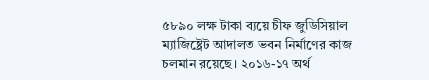৫৮৯০ লক্ষ টাকা ব্যয়ে চীফ জুডিসিয়াল ম্যাজিষ্ট্রেট আদালত ভবন নির্মাণের কাজ চলমান রয়েছে। ২০১৬-১৭ অর্থ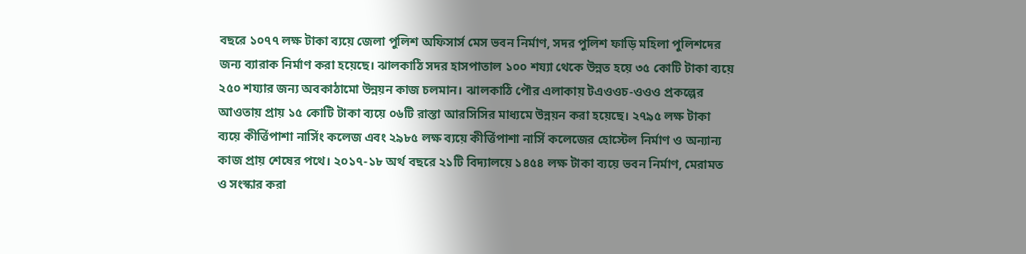বছরে ১০৭৭ লক্ষ টাকা ব্যয়ে জেলা পুলিশ অফিসার্স মেস ভবন নির্মাণ, সদর পুলিশ ফাড়ি মহিলা পুলিশদের জন্য ব্যারাক নির্মাণ করা হয়েছে। ঝালকাঠি সদর হাসপাতাল ১০০ শয্যা থেকে উন্নত হয়ে ৩৫ কোটি টাকা ব্যয়ে ২৫০ শয্যার জন্য অবকাঠামো উন্নয়ন কাজ চলমান। ঝালকাঠি পৌর এলাকায় টএওওচ-ওওও প্রকল্পের আওতায় প্রায় ১৫ কোটি টাকা ব্যয়ে ০৬টি রাস্তা আরসিসির মাধ্যমে উন্নয়ন করা হয়েছে। ২৭৯৫ লক্ষ টাকা ব্যয়ে কীর্ত্তিপাশা নার্সিং কলেজ এবং ২৯৮৫ লক্ষ ব্যয়ে কীর্ত্তিপাশা নার্সি কলেজের হোস্টেল নির্মাণ ও অন্যান্য কাজ প্রায় শেষের পথে। ২০১৭-১৮ অর্থ বছরে ২১টি বিদ্যালয়ে ১৪৫৪ লক্ষ টাকা ব্যয়ে ভবন নির্মাণ, মেরামত ও সংস্কার করা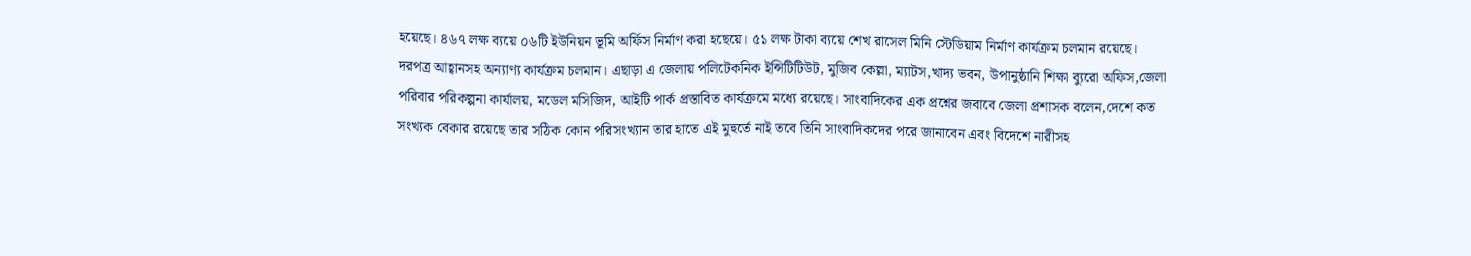হয়েছে। ৪৬৭ লক্ষ ব্যয়ে ০৬টি ইউনিয়ন ভূমি অর্ফিস নির্মাণ করা হছেয়ে। ৫১ লক্ষ টাকা ব্যয়ে শেখ রাসেল মিনি স্টেডিয়াম নির্মাণ কার্যক্রম চলমান রয়েছে। দরপত্র আহ্বানসহ অন্যাণ্য কার্যক্রম চলমান। এছাড়া এ জেলায় পলিটেকনিক ইন্সিটিটিউট, মুজিব কেল্লা, ম্যাটস,খাদ্য ভবন, উপানুষ্ঠানি শিক্ষা ব্যুরো অফিস,জেলা পরিবার পরিকল্পনা কার্যালয়, মডেল মসিজিদ, আইটি পার্ক প্রস্তাবিত কার্যক্রমে মধ্যে রয়েছে। সাংবাদিকের এক প্রশ্নের জবাবে জেলা প্রশাসক বলেন,দেশে কত সংখ্যক বেকার রয়েছে তার সঠিক কোন পরিসংখ্যান তার হাতে এই মুহুর্তে নাই তবে তিনি সাংবাদিকদের পরে জানাবেন এবং বিদেশে নারীসহ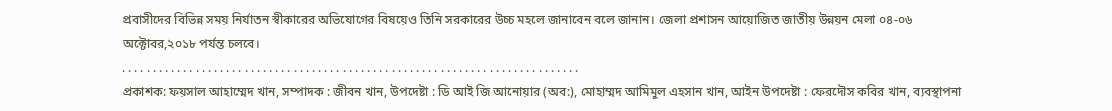প্রবাসীদের বিভিন্ন সময় নির্যাতন স্বীকারের অভিযোগের বিষয়েও তিনি সরকারের উচ্চ মহলে জানাবেন বলে জানান। জেলা প্রশাসন আয়োজিত জাতীয় উন্নয়ন মেলা ০৪-০৬ অক্টোবর,২০১৮ পর্যন্ত চলবে।
. . . . . . . . . . . . . . . . . . . . . . . . . . . . . . . . . . . . . . . . . . . . . . . . . . . . . . . . . . . . . . . . . . . . . . . . . . .
প্রকাশক: ফয়সাল আহাম্মেদ খান, সম্পাদক : জীবন খান, উপদেষ্টা : ডি আই জি আনোয়ার (অব:), মোহাম্মদ আমিমুল এহসান খান, আইন উপদেষ্টা : ফেরদৌস কবির খান, ব্যবস্থাপনা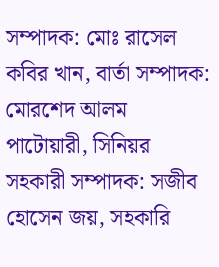সম্পাদক: মোঃ রাসেল কবির খান, বার্তা সম্পাদক: মোরশেদ আলম পাটোয়ারী, সিনিয়র সহকারী সম্পাদক: সজীব হোসেন জয়, সহকারি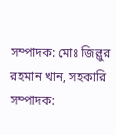সম্পাদক: মোঃ জিল্লুর রহমান খান, সহকারি সম্পাদক: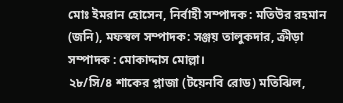মোঃ ইমরান হোসেন, নির্বাহী সম্পাদক : মতিউর রহমান (জনি), মফস্বল সম্পাদক: সঞ্জয় তালুকদার, ক্রীড়া সম্পাদক : মোকাদ্দাস মোল্লা।
২৮/সি/৪ শাকের প্লাজা (টয়েনবি রোড) মতিঝিল,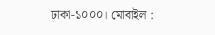ঢাকা-১০০০। মোবাইল :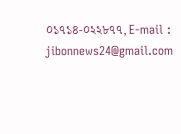০১৭১৪-০২২৮৭৭, E-mail : jibonnews24@gmail.com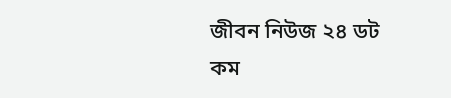জীবন নিউজ ২৪ ডট কম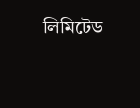লিমিটেড